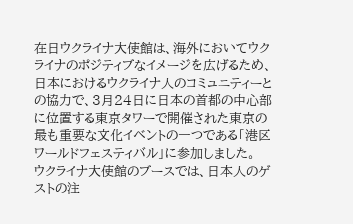在日ウクライナ大使館は、海外においてウクライナのポジティブなイメージを広げるため、日本におけるウクライナ人のコミュニティーとの協力で、3月24日に日本の首都の中心部に位置する東京タワーで開催された東京の最も重要な文化イベントの一つである「港区ワールドフェスティバル」に参加しました。
ウクライナ大使館のブースでは、日本人のゲストの注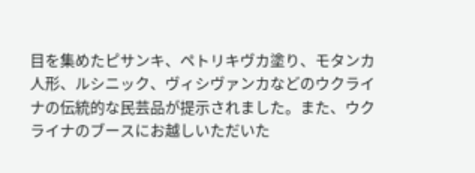目を集めたピサンキ、ペトリキヴカ塗り、モタンカ人形、ルシニック、ヴィシヴァンカなどのウクライナの伝統的な民芸品が提示されました。また、ウクライナのブースにお越しいただいた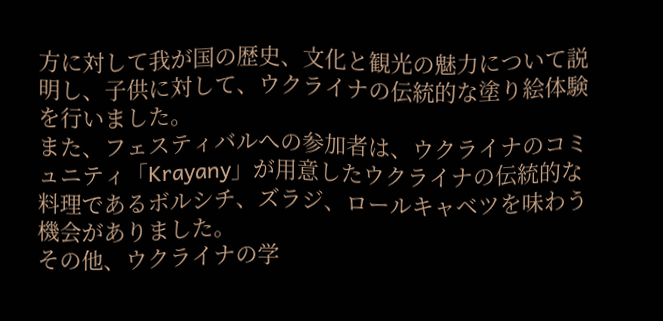方に対して我が国の歴史、文化と観光の魅力について説明し、子供に対して、ウクライナの伝統的な塗り絵体験を行いました。
また、フェスティバルへの参加者は、ウクライナのコミュニティ「Krayany」が用意したウクライナの伝統的な料理であるボルシチ、ズラジ、ロールキャベツを味わう機会がありました。
その他、ウクライナの学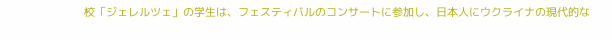校「ジェレルツェ」の学生は、フェスティバルのコンサートに参加し、日本人にウクライナの現代的な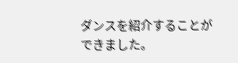ダンスを紹介することができました。